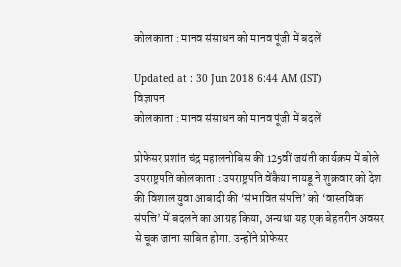कोलकाता : मानव संसाधन को मानव पूंजी में बदलें

Updated at : 30 Jun 2018 6:44 AM (IST)
विज्ञापन
कोलकाता : मानव संसाधन को मानव पूंजी में बदलें

प्रोफेसर प्रशांत चंद्र महालनोबिस की 125वीं जयंती कार्यक्रम में बोले उपराष्ट्रपति कोलकाता : उपराष्ट्रपति वेंकैया नायडू ने शुक्रवार को देश की विशाल युवा आबादी की ‘संभावित संपत्ति’ को ‘वास्तविक संपत्ति’ में बदलने का आग्रह किया, अन्यथा यह एक बेहतरीन अवसर से चूक जाना साबित होगा. उन्होंने प्रोफेसर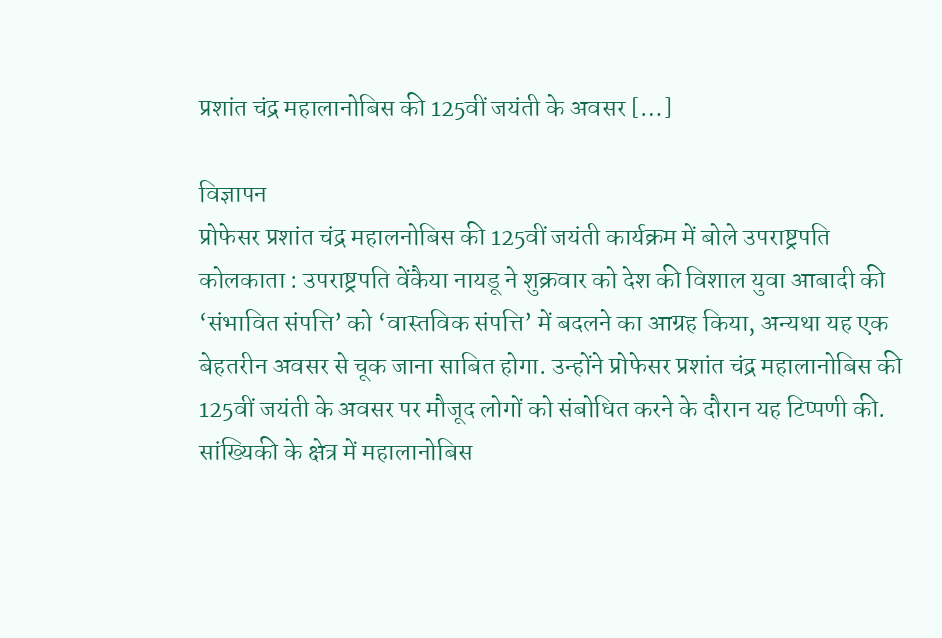प्रशांत चंद्र महालानोबिस की 125वीं जयंती के अवसर […]

विज्ञापन
प्रोफेसर प्रशांत चंद्र महालनोबिस की 125वीं जयंती कार्यक्रम में बोले उपराष्ट्रपति
कोलकाता : उपराष्ट्रपति वेंकैया नायडू ने शुक्रवार को देश की विशाल युवा आबादी की ‘संभावित संपत्ति’ को ‘वास्तविक संपत्ति’ में बदलने का आग्रह किया, अन्यथा यह एक बेहतरीन अवसर से चूक जाना साबित होगा. उन्होंने प्रोफेसर प्रशांत चंद्र महालानोबिस की 125वीं जयंती के अवसर पर मौजूद लोगों को संबोधित करने के दौरान यह टिप्पणी की.
सांख्यिकी के क्षेत्र में महालानोबिस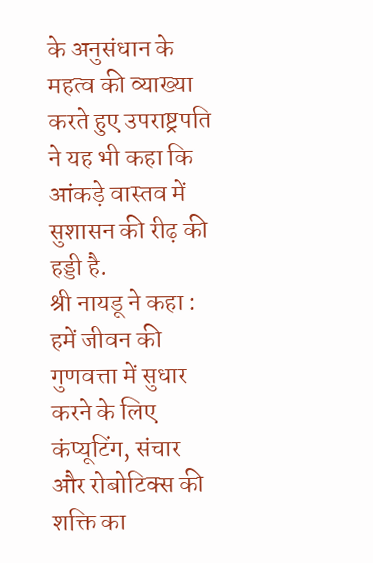के अनुसंधान के महत्व की व्याख्या करते हुए उपराष्ट्रपति ने यह भी कहा कि आंकड़े वास्तव में सुशासन की रीढ़ की हड्डी है.
श्री नायडू ने कहा : हमें जीवन की गुणवत्ता में सुधार करने के लिए कंप्यूटिंग, संचार और रोबोटिक्स की शक्ति का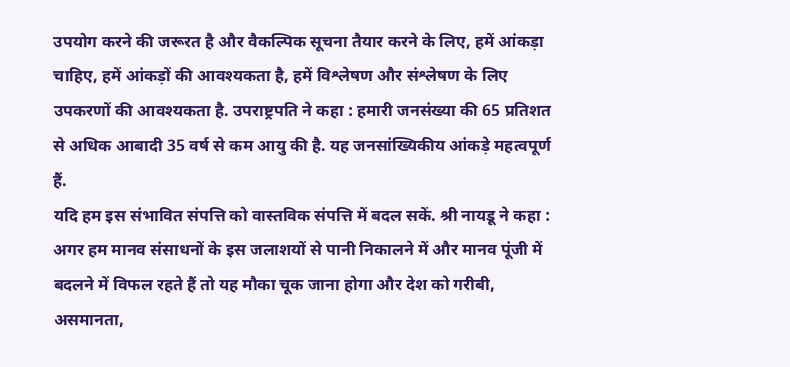उपयोग करने की जरूरत है और वैकल्पिक सूचना तैयार करने के लिए, हमें आंकड़ा चाहिए, हमें आंकड़ों की आवश्यकता है, हमें विश्लेषण और संश्लेषण के लिए उपकरणों की आवश्यकता है. उपराष्ट्रपति ने कहा : हमारी जनसंख्या की 65 प्रतिशत से अधिक आबादी 35 वर्ष से कम आयु की है. यह जनसांख्यिकीय आंकड़े महत्वपूर्ण हैं.
यदि हम इस संभावित संपत्ति को वास्तविक संपत्ति में बदल सकें. श्री नायडू ने कहा : अगर हम मानव संसाधनों के इस जलाशयों से पानी निकालने में और मानव पूंजी में बदलने में विफल रहते हैं तो यह मौका चूक जाना होगा और देश को गरीबी, असमानता,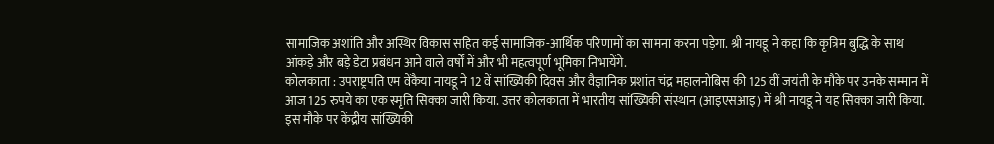सामाजिक अशांति और अस्थिर विकास सहित कई सामाजिक-आर्थिक परिणामों का सामना करना पड़ेगा. श्री नायडू ने कहा कि कृत्रिम बुद्धि के साथ आंकड़े और बड़े डेटा प्रबंधन आने वाले वर्षों में और भी महत्वपूर्ण भूमिका निभायेंगे.
कोलकाता : उपराष्ट्रपति एम वेंकैया नायडू ने 12 वें सांख्यिकी दिवस और वैज्ञानिक प्रशांत चंद्र महालनोबिस की 125 वीं जयंती के मौके पर उनके सम्मान में आज 125 रुपये का एक स्मृति सिक्का जारी किया. उत्तर कोलकाता में भारतीय सांख्यिकी संस्थान (आइएसआइ) में श्री नायडू ने यह सिक्का जारी किया. इस मौके पर केंद्रीय सांख्यिकी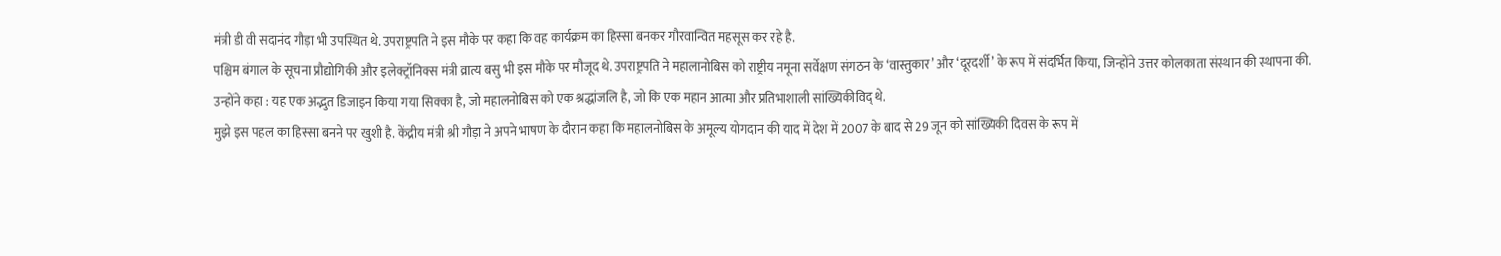मंत्री डी वी सदानंद गौड़ा भी उपस्थित थे. उपराष्ट्रपति ने इस मौके पर कहा कि वह कार्यक्रम का हिस्सा बनकर गौरवान्वित महसूस कर रहे है.
पश्चिम बंगाल के सूचना प्रौद्योगिकी और इलेक्ट्रॉनिक्स मंत्री व्रात्य बसु भी इस मौके पर मौजूद थे. उपराष्ट्रपति ने महालानोबिस को राष्ट्रीय नमूना सर्वेक्षण संगठन के ‘वास्तुकार’ और ‘दूरदर्शी’ के रूप में संदर्भित किया, जिन्होंने उत्तर कोलकाता संस्थान की स्थापना की.
उन्होंने कहा : यह एक अद्भुत डिजाइन किया गया सिक्का है, जो महालनोबिस को एक श्रद्धांजलि है, जो कि एक महान आत्मा और प्रतिभाशाली सांख्यिकीविद् थे.
मुझे इस पहल का हिस्सा बनने पर खुशी है. केंद्रीय मंत्री श्री गौड़ा ने अपने भाषण के दौरान कहा कि महालनोबिस के अमूल्य योगदान की याद में देश में 2007 के बाद से 29 जून को सांख्यिकी दिवस के रूप में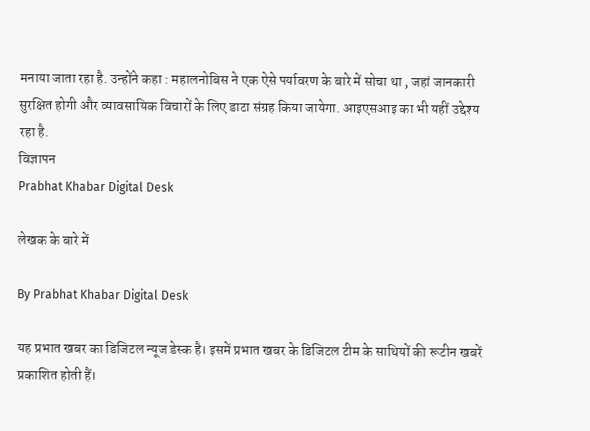मनाया जाता रहा है. उन्होंने कहा : महालनोबिस ने एक ऐसे पर्यावरण के बारे में सोचा था , जहां जानकारी सुरक्षित होगी और व्यावसायिक विचारों के लिए डाटा संग्रह किया जायेगा. आइएसआइ का भी यहीं उद्देश्य रहा है.
विज्ञापन
Prabhat Khabar Digital Desk

लेखक के बारे में

By Prabhat Khabar Digital Desk

यह प्रभात खबर का डिजिटल न्यूज डेस्क है। इसमें प्रभात खबर के डिजिटल टीम के साथियों की रूटीन खबरें प्रकाशित होती हैं।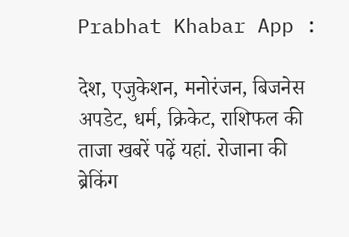Prabhat Khabar App :

देश, एजुकेशन, मनोरंजन, बिजनेस अपडेट, धर्म, क्रिकेट, राशिफल की ताजा खबरें पढ़ें यहां. रोजाना की ब्रेकिंग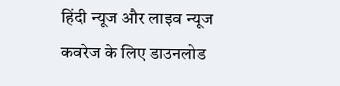हिंदी न्यूज और लाइव न्यूज कवरेज के लिए डाउनलोड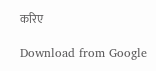करिए

Download from Google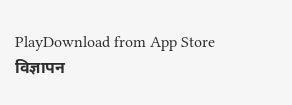PlayDownload from App Store
विज्ञापन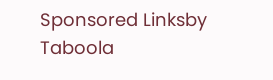Sponsored Linksby Taboola